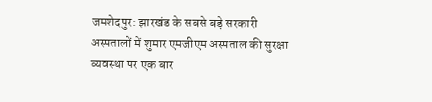जमशेदपुर: झारखंड के सबसे बड़े सरकारी अस्पतालों में शुमार एमजीएम अस्पताल की सुरक्षा व्यवस्था पर एक बार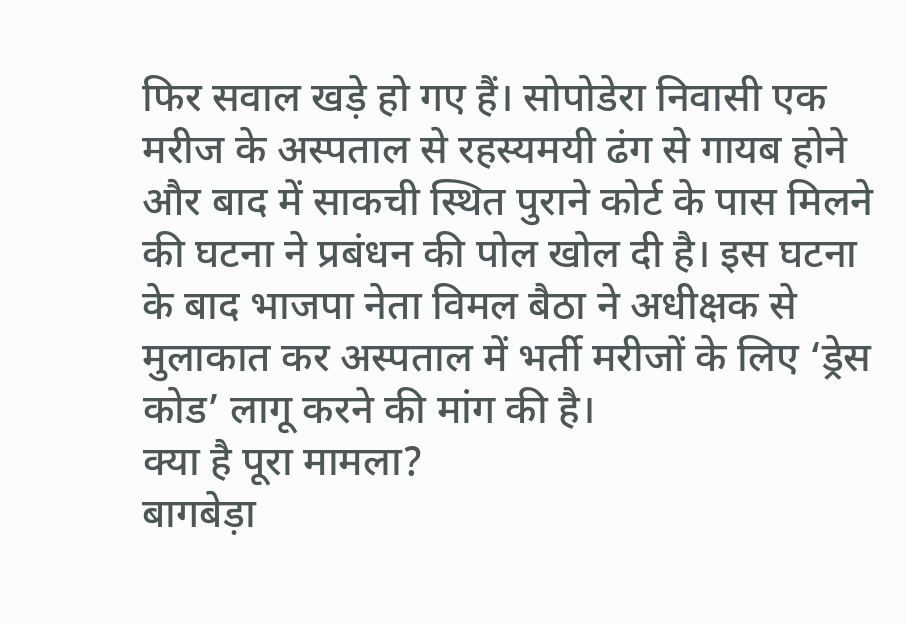फिर सवाल खड़े हो गए हैं। सोपोडेरा निवासी एक मरीज के अस्पताल से रहस्यमयी ढंग से गायब होने और बाद में साकची स्थित पुराने कोर्ट के पास मिलने की घटना ने प्रबंधन की पोल खोल दी है। इस घटना के बाद भाजपा नेता विमल बैठा ने अधीक्षक से मुलाकात कर अस्पताल में भर्ती मरीजों के लिए ‘ड्रेस कोड’ लागू करने की मांग की है।
क्या है पूरा मामला?
बागबेड़ा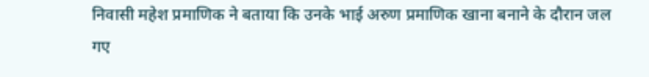निवासी महेश प्रमाणिक ने बताया कि उनके भाई अरुण प्रमाणिक खाना बनाने के दौरान जल गए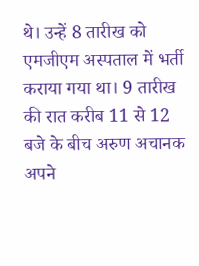थे। उन्हें 8 तारीख को एमजीएम अस्पताल में भर्ती कराया गया था। 9 तारीख की रात करीब 11 से 12 बजे के बीच अरुण अचानक अपने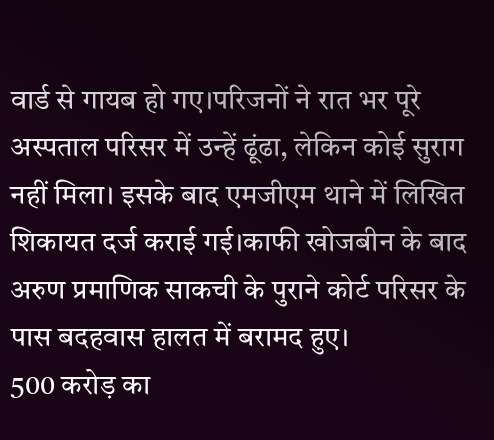वार्ड से गायब हो गए।परिजनों ने रात भर पूरे अस्पताल परिसर में उन्हें ढूंढा, लेकिन कोई सुराग नहीं मिला। इसके बाद एमजीएम थाने में लिखित शिकायत दर्ज कराई गई।काफी खोजबीन के बाद अरुण प्रमाणिक साकची के पुराने कोर्ट परिसर के पास बदहवास हालत में बरामद हुए।
500 करोड़ का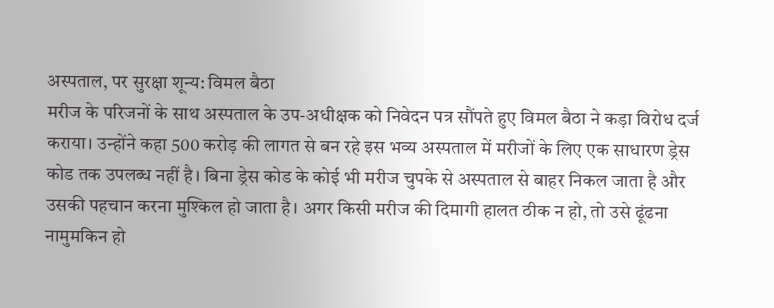अस्पताल, पर सुरक्षा शून्य: विमल बैठा
मरीज के परिजनों के साथ अस्पताल के उप-अधीक्षक को निवेदन पत्र सौंपते हुए विमल बैठा ने कड़ा विरोध दर्ज कराया। उन्होंने कहा 500 करोड़ की लागत से बन रहे इस भव्य अस्पताल में मरीजों के लिए एक साधारण ड्रेस कोड तक उपलब्ध नहीं है। बिना ड्रेस कोड के कोई भी मरीज चुपके से अस्पताल से बाहर निकल जाता है और उसकी पहचान करना मुश्किल हो जाता है। अगर किसी मरीज की दिमागी हालत ठीक न हो, तो उसे ढूंढना नामुमकिन हो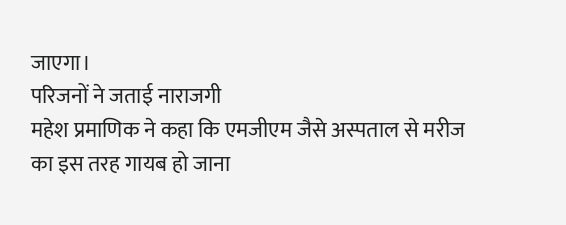जाएगा।
परिजनों ने जताई नाराजगी
महेश प्रमाणिक ने कहा कि एमजीएम जैसे अस्पताल से मरीज का इस तरह गायब हो जाना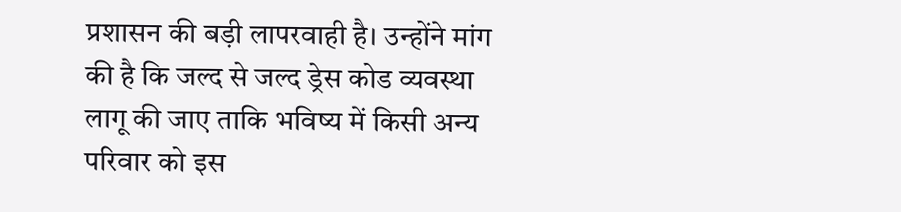प्रशासन की बड़ी लापरवाही है। उन्होंने मांग की है कि जल्द से जल्द ड्रेस कोड व्यवस्था लागू की जाए ताकि भविष्य में किसी अन्य परिवार को इस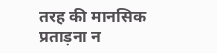तरह की मानसिक प्रताड़ना न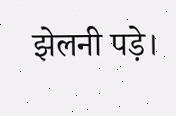झेलनी पड़े।